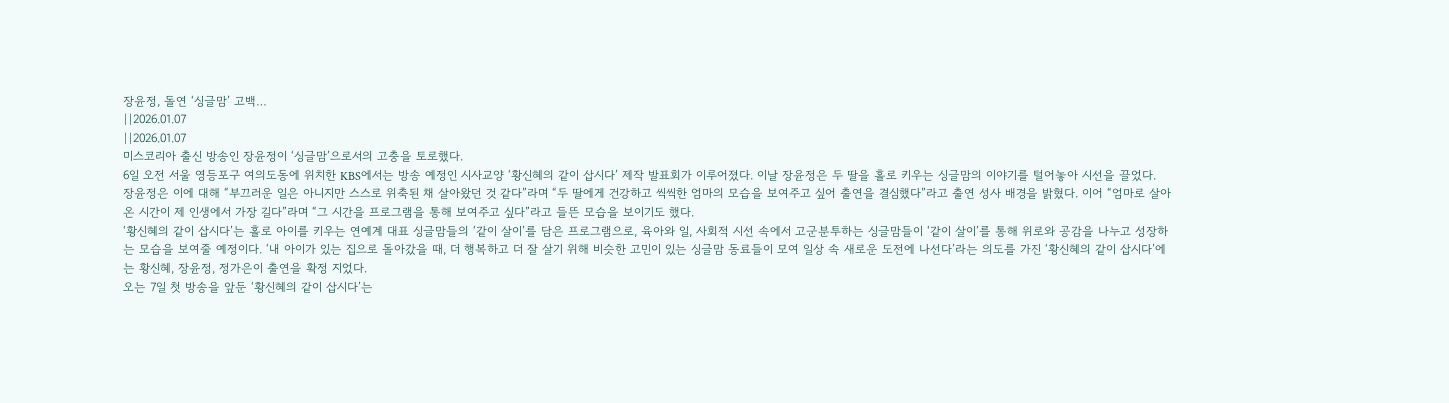장윤정, 돌연 ‘싱글맘’ 고백…
||2026.01.07
||2026.01.07
미스코리아 출신 방송인 장윤정이 ‘싱글맘’으로서의 고충을 토로했다.
6일 오전 서울 영등포구 여의도동에 위치한 KBS에서는 방송 예정인 시사교양 ‘황신혜의 같이 삽시다’ 제작 발표회가 이루어졌다. 이날 장윤정은 두 딸을 홀로 키우는 싱글맘의 이야기를 털어놓아 시선을 끌었다.
장윤정은 이에 대해 “부끄러운 일은 아니지만 스스로 위축된 채 살아왔던 것 같다”라며 “두 딸에게 건강하고 씩씩한 엄마의 모습을 보여주고 싶어 출연을 결심했다”라고 출연 성사 배경을 밝혔다. 이어 “엄마로 살아온 시간이 제 인생에서 가장 길다”라며 “그 시간을 프로그램을 통해 보여주고 싶다”라고 들뜬 모습을 보이기도 했다.
‘황신혜의 같이 삽시다’는 홀로 아이를 키우는 연예계 대표 싱글맘들의 ‘같이 살이’를 담은 프로그램으로, 육아와 일, 사회적 시선 속에서 고군분투하는 싱글맘들이 ‘같이 살이’를 통해 위로와 공감을 나누고 성장하는 모습을 보여줄 예정이다. ‘내 아이가 있는 집으로 돌아갔을 때, 더 행복하고 더 잘 살기 위해 비슷한 고민이 있는 싱글맘 동료들이 모여 일상 속 새로운 도전에 나선다’라는 의도를 가진 ‘황신혜의 같이 삽시다’에는 황신혜, 장윤정, 정가은이 출연을 확정 지었다.
오는 7일 첫 방송을 앞둔 ‘황신혜의 같이 삽시다’는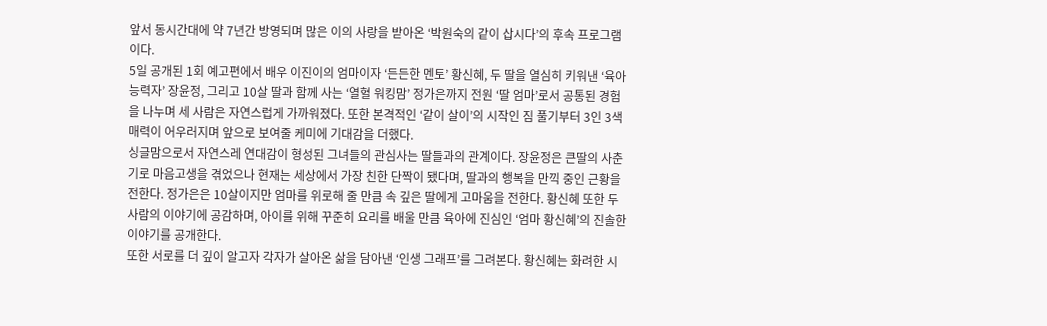앞서 동시간대에 약 7년간 방영되며 많은 이의 사랑을 받아온 ‘박원숙의 같이 삽시다’의 후속 프로그램이다.
5일 공개된 1회 예고편에서 배우 이진이의 엄마이자 ‘든든한 멘토’ 황신혜, 두 딸을 열심히 키워낸 ‘육아 능력자’ 장윤정, 그리고 10살 딸과 함께 사는 ‘열혈 워킹맘’ 정가은까지 전원 ‘딸 엄마’로서 공통된 경험을 나누며 세 사람은 자연스럽게 가까워졌다. 또한 본격적인 ‘같이 살이’의 시작인 짐 풀기부터 3인 3색 매력이 어우러지며 앞으로 보여줄 케미에 기대감을 더했다.
싱글맘으로서 자연스레 연대감이 형성된 그녀들의 관심사는 딸들과의 관계이다. 장윤정은 큰딸의 사춘기로 마음고생을 겪었으나 현재는 세상에서 가장 친한 단짝이 됐다며, 딸과의 행복을 만끽 중인 근황을 전한다. 정가은은 10살이지만 엄마를 위로해 줄 만큼 속 깊은 딸에게 고마움을 전한다. 황신혜 또한 두 사람의 이야기에 공감하며, 아이를 위해 꾸준히 요리를 배울 만큼 육아에 진심인 ‘엄마 황신혜’의 진솔한 이야기를 공개한다.
또한 서로를 더 깊이 알고자 각자가 살아온 삶을 담아낸 ‘인생 그래프’를 그려본다. 황신혜는 화려한 시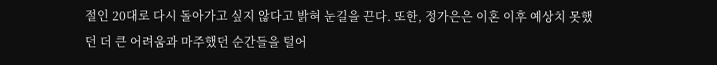절인 20대로 다시 돌아가고 싶지 않다고 밝혀 눈길을 끈다. 또한, 정가은은 이혼 이후 예상치 못했던 더 큰 어려움과 마주했던 순간들을 털어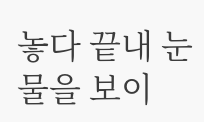놓다 끝내 눈물을 보이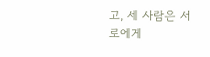고, 세 사람은 서로에게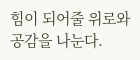힘이 되어줄 위로와 공감을 나눈다.